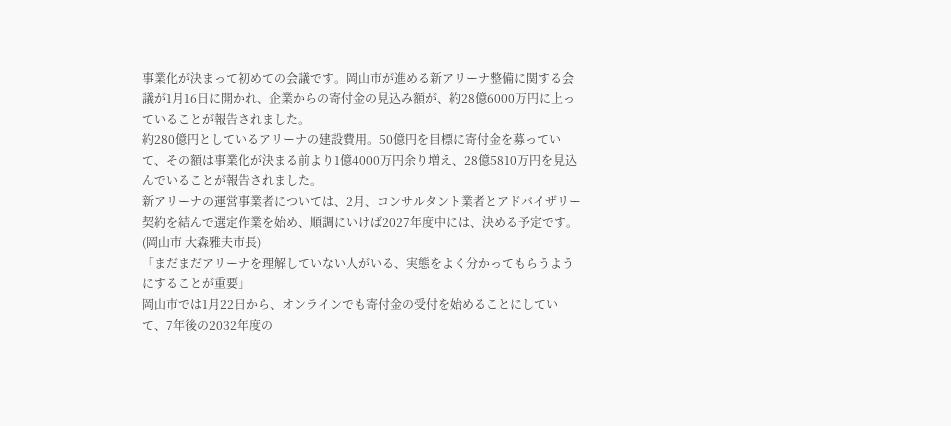事業化が決まって初めての会議です。岡山市が進める新アリーナ整備に関する会議が1月16日に開かれ、企業からの寄付金の見込み額が、約28億6000万円に上っていることが報告されました。
約280億円としているアリーナの建設費用。50億円を目標に寄付金を募っていて、その額は事業化が決まる前より1億4000万円余り増え、28億5810万円を見込んでいることが報告されました。
新アリーナの運営事業者については、2月、コンサルタント業者とアドバイザリー契約を結んで選定作業を始め、順調にいけば2027年度中には、決める予定です。
(岡山市 大森雅夫市長)
「まだまだアリーナを理解していない人がいる、実態をよく分かってもらうようにすることが重要」
岡山市では1月22日から、オンラインでも寄付金の受付を始めることにしていて、7年後の2032年度の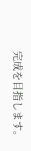完成を目指します。